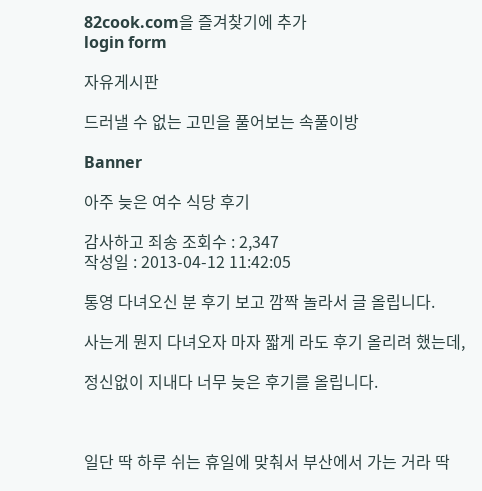82cook.com을 즐겨찾기에 추가
login form

자유게시판

드러낼 수 없는 고민을 풀어보는 속풀이방

Banner

아주 늦은 여수 식당 후기

감사하고 죄송 조회수 : 2,347
작성일 : 2013-04-12 11:42:05

통영 다녀오신 분 후기 보고 깜짝 놀라서 글 올립니다.

사는게 뭔지 다녀오자 마자 짧게 라도 후기 올리려 했는데,

정신없이 지내다 너무 늦은 후기를 올립니다.



일단 딱 하루 쉬는 휴일에 맞춰서 부산에서 가는 거라 딱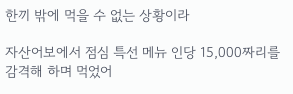한끼 밖에 먹을 수 없는 상황이라

자산어보에서 점심 특선 메뉴 인당 15,000짜리를 감격해 하며 먹었어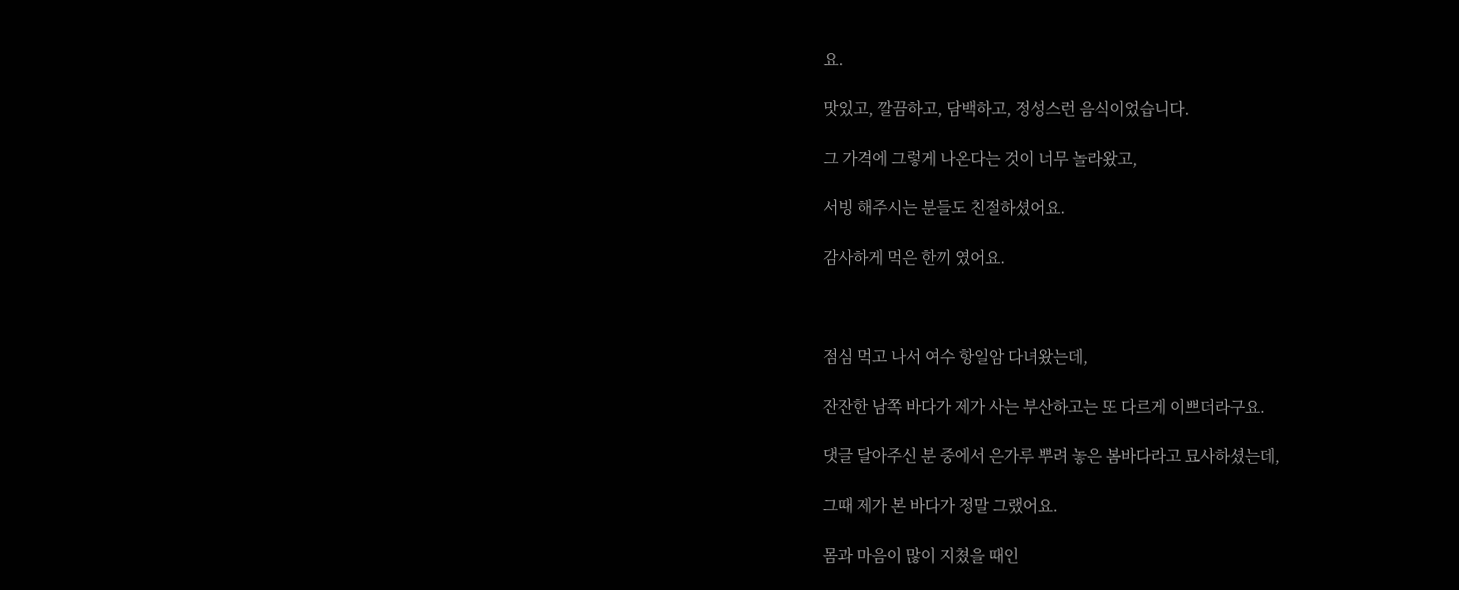요.

맛있고, 깔끔하고, 담백하고, 정성스런 음식이었습니다.

그 가격에 그렇게 나온다는 것이 너무 놀라왔고,

서빙 해주시는 분들도 친절하셨어요.

감사하게 먹은 한끼 였어요.



점심 먹고 나서 여수 항일암 다녀왔는데,

잔잔한 남쪽 바다가 제가 사는 부산하고는 또 다르게 이쁘더라구요.

댓글 달아주신 분 중에서 은가루 뿌려 놓은 봄바다라고 묘사하셨는데,

그때 제가 본 바다가 정말 그랬어요.

몸과 마음이 많이 지쳤을 때인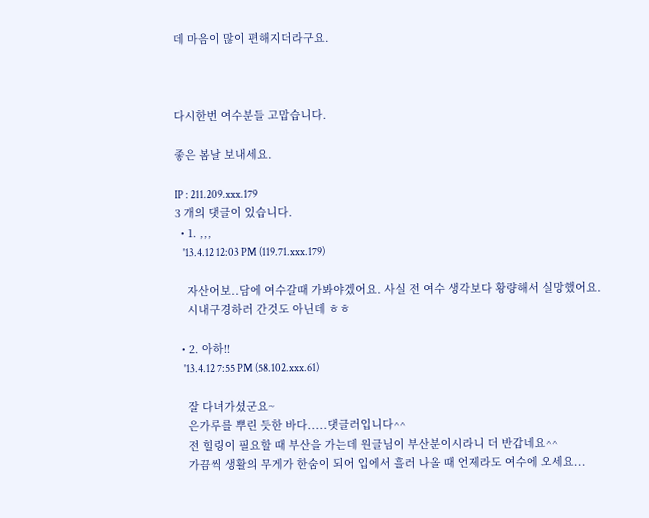데 마음이 많이 편해지더라구요.



다시한번 여수분들 고맙습니다.

좋은 봄날 보내세요.

IP : 211.209.xxx.179
3 개의 댓글이 있습니다.
  • 1. ,,,
    '13.4.12 12:03 PM (119.71.xxx.179)

    자산어보..담에 여수갈때 가봐야겠어요. 사실 전 여수 생각보다 황량해서 실망했어요.
    시내구경하러 간것도 아닌데 ㅎㅎ

  • 2. 아하!!
    '13.4.12 7:55 PM (58.102.xxx.61)

    잘 다녀가셨군요~
    은가루를 뿌린 듯한 바다.....댓글러입니다^^
    전 힐링이 필요할 때 부산을 가는데 원글님이 부산분이시라니 더 반갑네요^^
    가끔씩 생활의 무게가 한숨이 되어 입에서 흘러 나올 때 언제라도 여수에 오세요...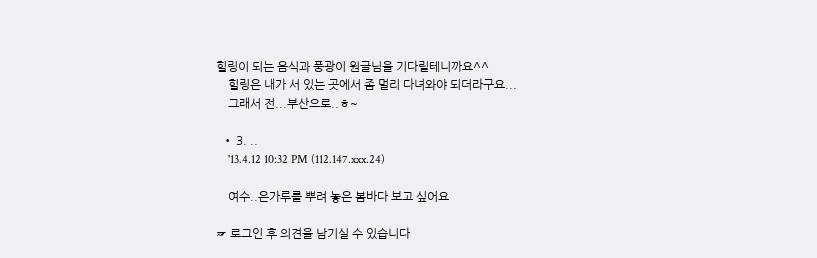힐링이 되는 음식과 풍광이 원글님을 기다릴테니까요^^
    힐링은 내가 서 있는 곳에서 좀 멀리 다녀와야 되더라구요...
    그래서 전...부산으로..ㅎ~

  • 3. ..
    '13.4.12 10:32 PM (112.147.xxx.24)

    여수..은가루를 뿌려 놓은 봄바다 보고 싶어요

☞ 로그인 후 의견을 남기실 수 있습니다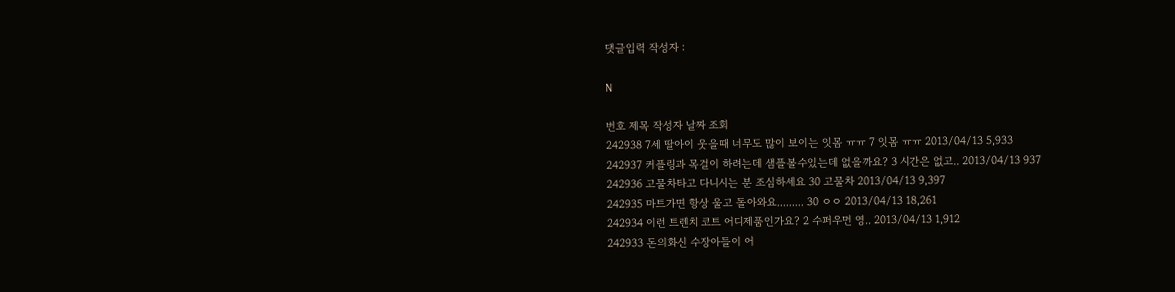댓글입력 작성자 :

N

번호 제목 작성자 날짜 조회
242938 7세 딸아이 웃을때 너무도 많이 보이는 잇몸 ㅠㅠ 7 잇몸 ㅠㅠ 2013/04/13 5,933
242937 커플링과 목걸이 하려는데 샘플볼수있는데 없을까요? 3 시간은 없고.. 2013/04/13 937
242936 고물차타고 다니시는 분 조심하세요 30 고물차 2013/04/13 9,397
242935 마트가면 항상 울고 돌아와요......... 30 ㅇㅇ 2013/04/13 18,261
242934 이런 트렌치 코트 어디제품인가요? 2 수퍼우먼 영.. 2013/04/13 1,912
242933 돈의화신 수장아들이 어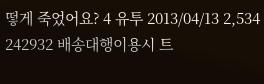떻게 죽었어요? 4 유투 2013/04/13 2,534
242932 배송대행이용시 트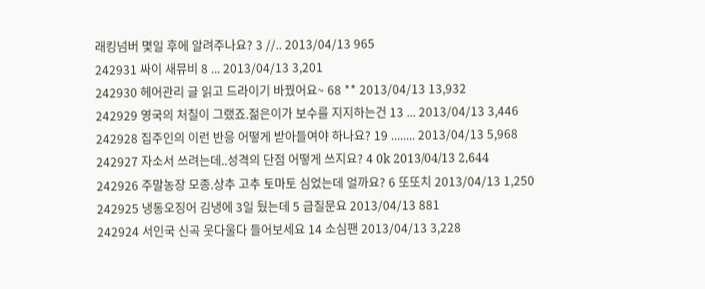래킹넘버 몇일 후에 알려주나요? 3 //.. 2013/04/13 965
242931 싸이 새뮤비 8 ... 2013/04/13 3,201
242930 헤어관리 글 읽고 드라이기 바꿨어요~ 68 ** 2013/04/13 13,932
242929 영국의 처칠이 그랬죠.젊은이가 보수를 지지하는건 13 ... 2013/04/13 3,446
242928 집주인의 이런 반응 어떻게 받아들여야 하나요? 19 ........ 2013/04/13 5,968
242927 자소서 쓰려는데..성격의 단점 어떻게 쓰지요? 4 0k 2013/04/13 2,644
242926 주말농장 모종.상추 고추 토마토 심었는데 얼까요? 6 또또치 2013/04/13 1,250
242925 냉동오징어 김냉에 3일 뒀는데 5 급질문요 2013/04/13 881
242924 서인국 신곡 웃다울다 들어보세요 14 소심팬 2013/04/13 3,228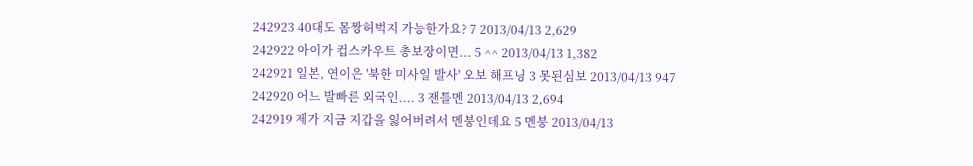242923 40대도 몸짱허벅지 가능한가요? 7 2013/04/13 2,629
242922 아이가 컵스카우트 총보장이면... 5 ^^ 2013/04/13 1,382
242921 일본, 연이은 '북한 미사일 발사' 오보 해프닝 3 못된심보 2013/04/13 947
242920 어느 발빠른 외국인.... 3 잰틀멘 2013/04/13 2,694
242919 제가 지금 지갑을 잃어버려서 멘붕인데요 5 멘붕 2013/04/13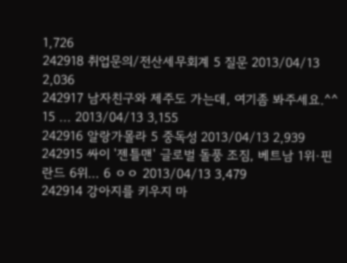1,726
242918 취업문의/전산세무회계 5 질문 2013/04/13 2,036
242917 남자친구와 제주도 가는데, 여기좀 봐주세요.^^ 15 ... 2013/04/13 3,155
242916 알랑가몰라 5 중독성 2013/04/13 2,939
242915 싸이 '젠틀맨' 글로벌 돌풍 조짐, 베트남 1위·핀란드 6위… 6 ㅇㅇ 2013/04/13 3,479
242914 강아지를 키우지 마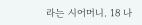라는 시어머니. 18 나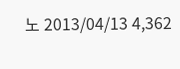노 2013/04/13 4,362